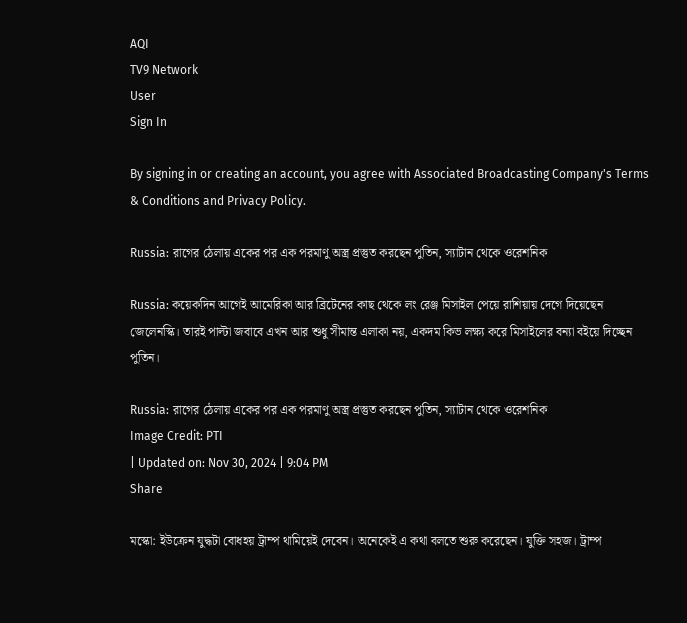AQI
TV9 Network
User
Sign In

By signing in or creating an account, you agree with Associated Broadcasting Company's Terms & Conditions and Privacy Policy.

Russia: রাগের ঠেলায় একের পর এক পরমাণু অস্ত্র প্রস্তুত করছেন পুতিন, স্যাটান থেকে ওরেশনিক

Russia: কয়েকদিন আগেই আমেরিকা আর ব্রিটেনের কাছ থেকে লং রেঞ্জ মিসাইল পেয়ে রাশিয়ায় দেগে দিয়েছেন জেলেনস্কি। তারই পাল্টা জবাবে এখন আর শুধু সীমান্ত এলাকা নয়, একদম কিভ লক্ষ্য করে মিসাইলের বন্যা বইয়ে দিচ্ছেন পুতিন।

Russia: রাগের ঠেলায় একের পর এক পরমাণু অস্ত্র প্রস্তুত করছেন পুতিন, স্যাটান থেকে ওরেশনিক
Image Credit: PTI
| Updated on: Nov 30, 2024 | 9:04 PM
Share

মস্কো: ইউক্রেন যুদ্ধটা বোধহয় ট্রাম্প থামিয়েই দেবেন। অনেকেই এ কথা বলতে শুরু করেছেন। যুক্তি সহজ। ট্রাম্প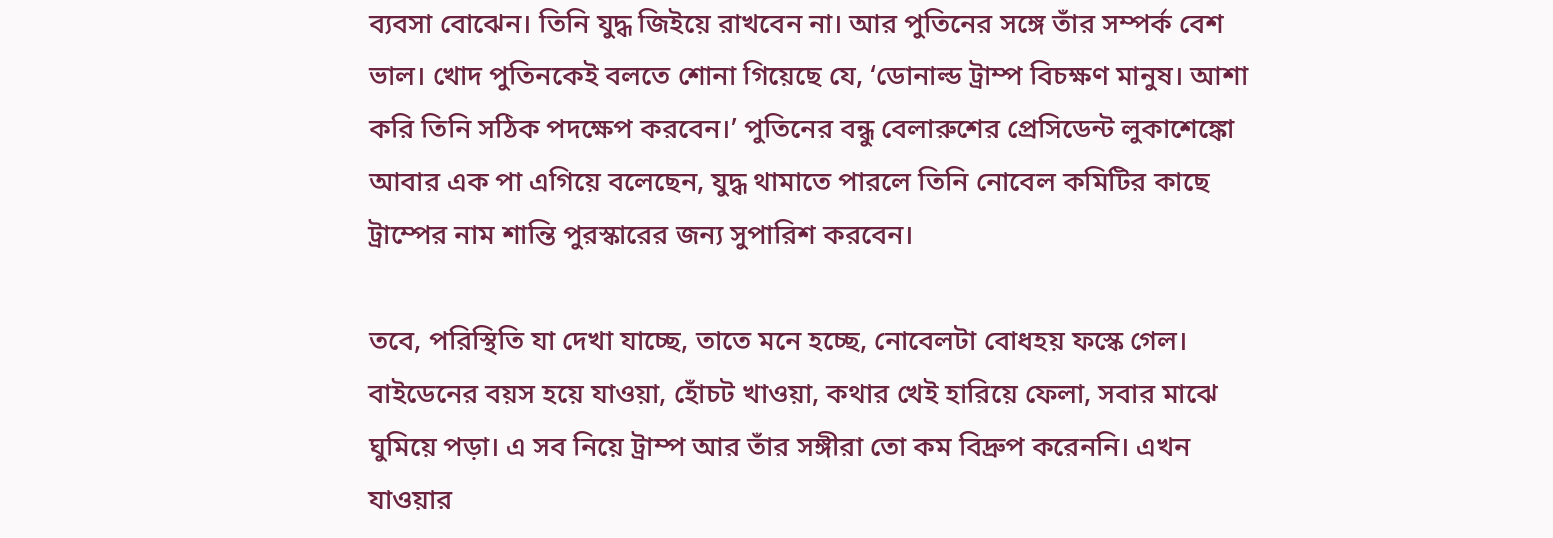ব্যবসা বোঝেন। তিনি যুদ্ধ জিইয়ে রাখবেন না। আর পুতিনের সঙ্গে তাঁর সম্পর্ক বেশ ভাল। খোদ পুতিনকেই বলতে শোনা গিয়েছে যে, ‘ডোনাল্ড ট্রাম্প বিচক্ষণ মানুষ। আশা করি তিনি সঠিক পদক্ষেপ করবেন।’ পুতিনের বন্ধু বেলারুশের প্রেসিডেন্ট লুকাশেঙ্কো আবার এক পা এগিয়ে বলেছেন, যুদ্ধ থামাতে পারলে তিনি নোবেল কমিটির কাছে ট্রাম্পের নাম শান্তি পুরস্কারের জন্য সুপারিশ করবেন।

তবে, পরিস্থিতি যা দেখা যাচ্ছে, তাতে মনে হচ্ছে, নোবেলটা বোধহয় ফস্কে গেল। বাইডেনের বয়স হয়ে যাওয়া, হোঁচট খাওয়া, কথার খেই হারিয়ে ফেলা, সবার মাঝে ঘুমিয়ে পড়া। এ সব নিয়ে ট্রাম্প আর তাঁর সঙ্গীরা তো কম বিদ্রুপ করেননি। এখন যাওয়ার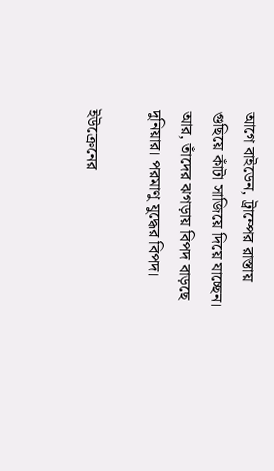আগে বাইডেন, ট্রাম্পের রাস্তায় গুছিয়ে কাঁটা সাজিয়ে দিয়ে যাচ্ছেন। আর, তাঁদের ঝগড়ায় বিপদ বাড়ছে দুনিয়ার। পরমাণু যুদ্ধের বিপদ।

ইউক্রেনের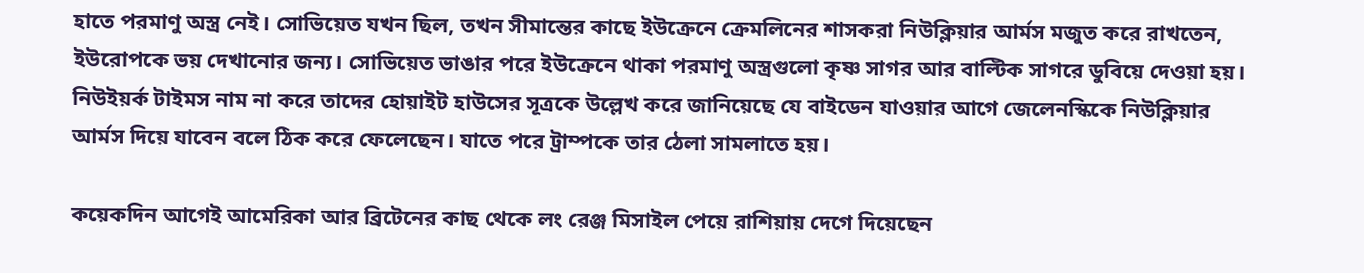হাতে পরমাণু অস্ত্র নেই। সোভিয়েত যখন ছিল, তখন সীমান্তের কাছে ইউক্রেনে ক্রেমলিনের শাসকরা নিউক্লিয়ার আর্মস মজুত করে রাখতেন, ইউরোপকে ভয় দেখানোর জন্য। সোভিয়েত ভাঙার পরে ইউক্রেনে থাকা পরমাণু অস্ত্রগুলো কৃষ্ণ সাগর আর বাল্টিক সাগরে ডুবিয়ে দেওয়া হয়। নিউইয়র্ক টাইমস নাম না করে তাদের হোয়াইট হাউসের সূত্রকে উল্লেখ করে জানিয়েছে যে বাইডেন যাওয়ার আগে জেলেনস্কিকে নিউক্লিয়ার আর্মস দিয়ে যাবেন বলে ঠিক করে ফেলেছেন। যাতে পরে ট্রাম্পকে তার ঠেলা সামলাতে হয়।

কয়েকদিন আগেই আমেরিকা আর ব্রিটেনের কাছ থেকে লং রেঞ্জ মিসাইল পেয়ে রাশিয়ায় দেগে দিয়েছেন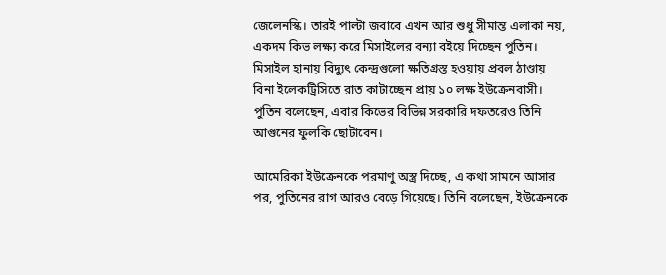জেলেনস্কি। তারই পাল্টা জবাবে এখন আর শুধু সীমান্ত এলাকা নয়, একদম কিভ লক্ষ্য করে মিসাইলের বন্যা বইয়ে দিচ্ছেন পুতিন। মিসাইল হানায় বিদ্যুৎ কেন্দ্রগুলো ক্ষতিগ্রস্ত হওয়ায় প্রবল ঠাণ্ডায় বিনা ইলেকট্রিসিতে রাত কাটাচ্ছেন প্রায় ১০ লক্ষ ইউক্রেনবাসী। পুতিন বলেছেন, এবার কিভের বিভিন্ন সরকারি দফতরেও তিনি আগুনের ফুলকি ছোটাবেন।

আমেরিকা ইউক্রেনকে পরমাণু অস্ত্র দিচ্ছে, এ কথা সামনে আসার পর, পুতিনের রাগ আরও বেড়ে গিয়েছে। তিনি বলেছেন, ইউক্রেনকে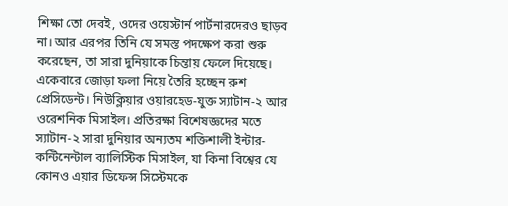শিক্ষা তো দেবই, ওদের ওয়েস্টার্ন পার্টনারদেরও ছাড়ব না। আর এরপর তিনি যে সমস্ত পদক্ষেপ করা শুরু করেছেন, তা সারা দুনিয়াকে চিন্তায় ফেলে দিয়েছে। একেবারে জোড়া ফলা নিয়ে তৈরি হচ্ছেন রুশ প্রেসিডেন্ট। নিউক্লিয়ার ওয়ারহেড-যুক্ত স্যাটান-২ আর ওরেশনিক মিসাইল। প্রতিরক্ষা বিশেষজ্ঞদের মতে স্যাটান-২ সারা দুনিয়ার অন্যতম শক্তিশালী ইন্টার-কন্টিনেন্টাল ব্যালিস্টিক মিসাইল, যা কিনা বিশ্বের যে কোনও এয়ার ডিফেন্স সিস্টেমকে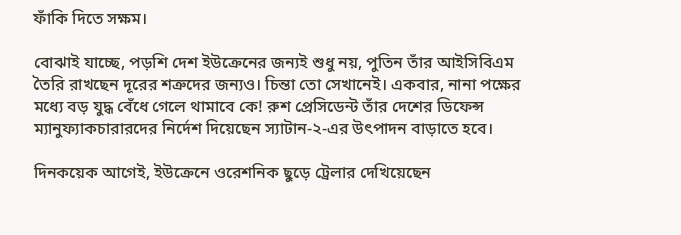ফাঁকি দিতে সক্ষম।

বোঝাই যাচ্ছে, পড়শি দেশ ইউক্রেনের জন্যই শুধু নয়, পুতিন তাঁর আইসিবিএম তৈরি রাখছেন দূরের শত্রুদের জন্যও। চিন্তা তো সেখানেই। একবার, নানা পক্ষের মধ্যে বড় যুদ্ধ বেঁধে গেলে থামাবে কে! রুশ প্রেসিডেন্ট তাঁর দেশের ডিফেন্স ম্যানুফ্যাকচারারদের নির্দেশ দিয়েছেন স্যাটান-২-এর উৎপাদন বাড়াতে হবে।

দিনকয়েক আগেই, ইউক্রেনে ওরেশনিক ছুড়ে ট্রেলার দেখিয়েছেন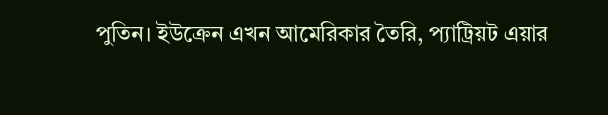পুতিন। ইউক্রেন এখন আমেরিকার তৈরি, প্যাট্রিয়ট এয়ার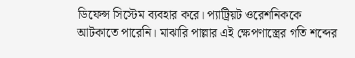ডিফেন্স সিস্টেম ব্যবহার করে। প্যাট্রিয়ট ওরেশনিককে আটকাতে পারেনি। মাঝারি পাল্লার এই ক্ষেপণাস্ত্রের গতি শব্দের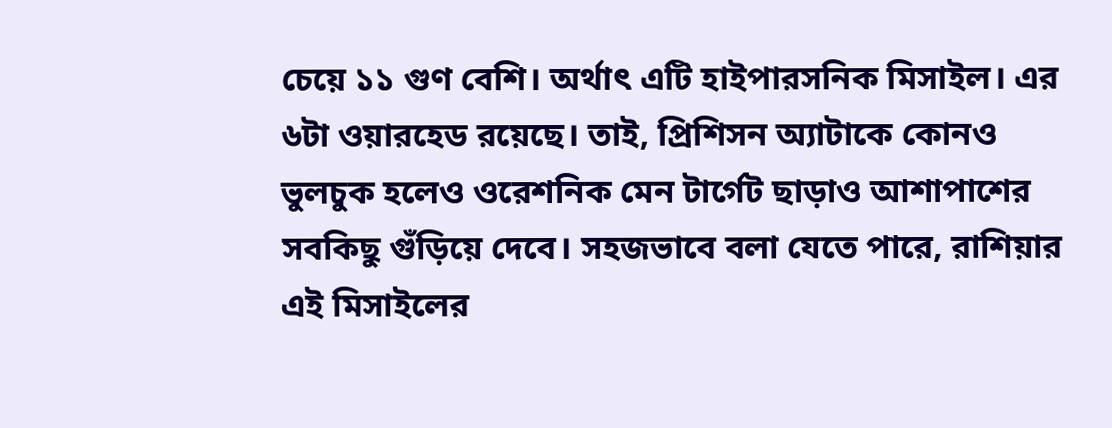চেয়ে ১১ গুণ বেশি। অর্থাৎ এটি হাইপারসনিক মিসাইল। এর ৬টা ওয়ারহেড রয়েছে। তাই, প্রিশিসন অ্যাটাকে কোনও ভুলচুক হলেও ওরেশনিক মেন টার্গেট ছাড়াও আশাপাশের সবকিছু গুঁড়িয়ে দেবে। সহজভাবে বলা যেতে পারে, রাশিয়ার এই মিসাইলের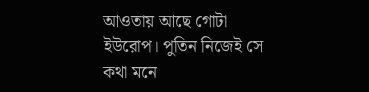আওতায় আছে গোটা ইউরোপ। পুতিন নিজেই সে কথা মনে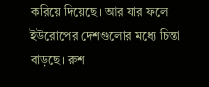করিয়ে দিয়েছে। আর যার ফলে ইউরোপের দেশগুলোর মধ্যে চিন্তা বাড়ছে। রুশ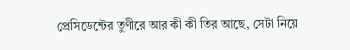প্রেসিডেন্টের তুণীরে আর কী কী তির আছে, সেটা নিয়ে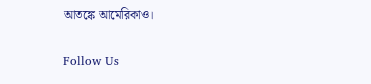আতঙ্কে আমেরিকাও।

Follow Us